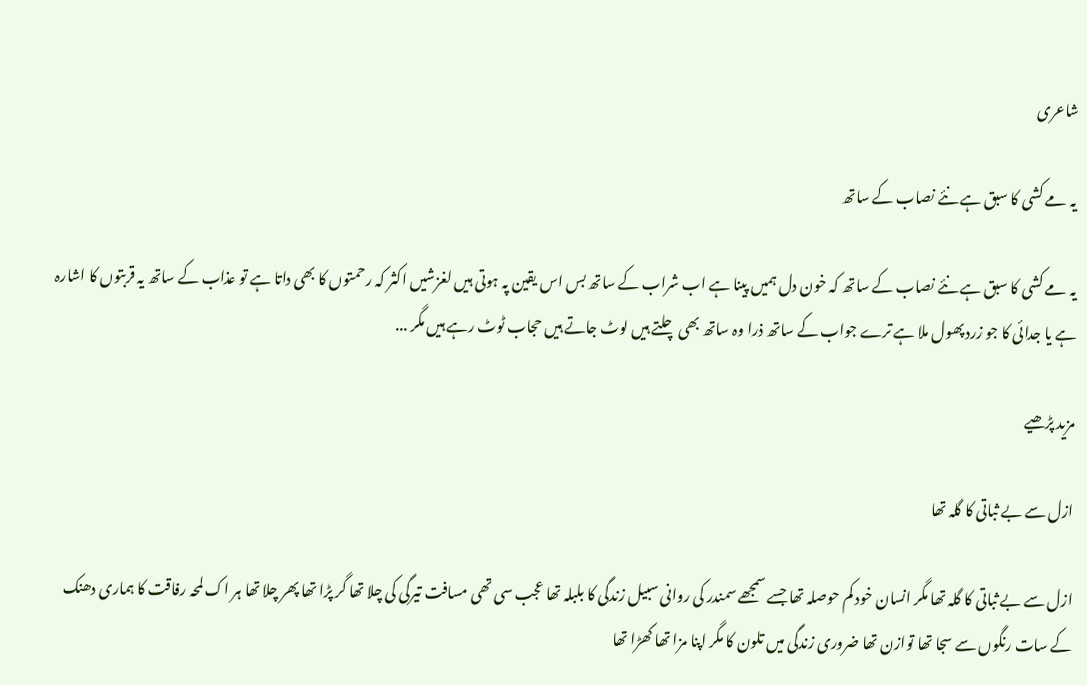شاعری

یہ مے کشی کا سبق ہے نئے نصاب کے ساتھ

یہ مے کشی کا سبق ہے نئے نصاب کے ساتھ کہ خون دل ہمیں پینا ہے اب شراب کے ساتھ بس اس یقین پہ ہوتی ہیں لغزشیں اکثر کہ رحمتوں کا بھی داتا ہے تو عذاب کے ساتھ یہ قربتوں کا اشارہ ہے یا جدائی کا جو زرد پھول ملا ہے ترے جواب کے ساتھ ذرا وہ ساتھ بھی چلتے ہیں لوٹ جاتے ہیں حجاب ٹوٹ رہے ہیں مگر ...

مزید پڑھیے

ازل سے بے ثباتی کا گلہ تھا

ازل سے بے ثباتی کا گلہ تھا مگر انسان خود کم حوصلہ تھا جسے سمجھے سمندر کی روانی سبیل زندگی کا بلبلہ تھا عجب سی تھی مسافت تیرگی کی چلا تھا گر پڑا تھا پھر چلا تھا ہر اک لمحہ رفاقت کا ہماری دھنک کے سات رنگوں سے سجا تھا توازن تھا ضروری زندگی میں تلون کا مگر اپنا مزا تھا کھڑا تھا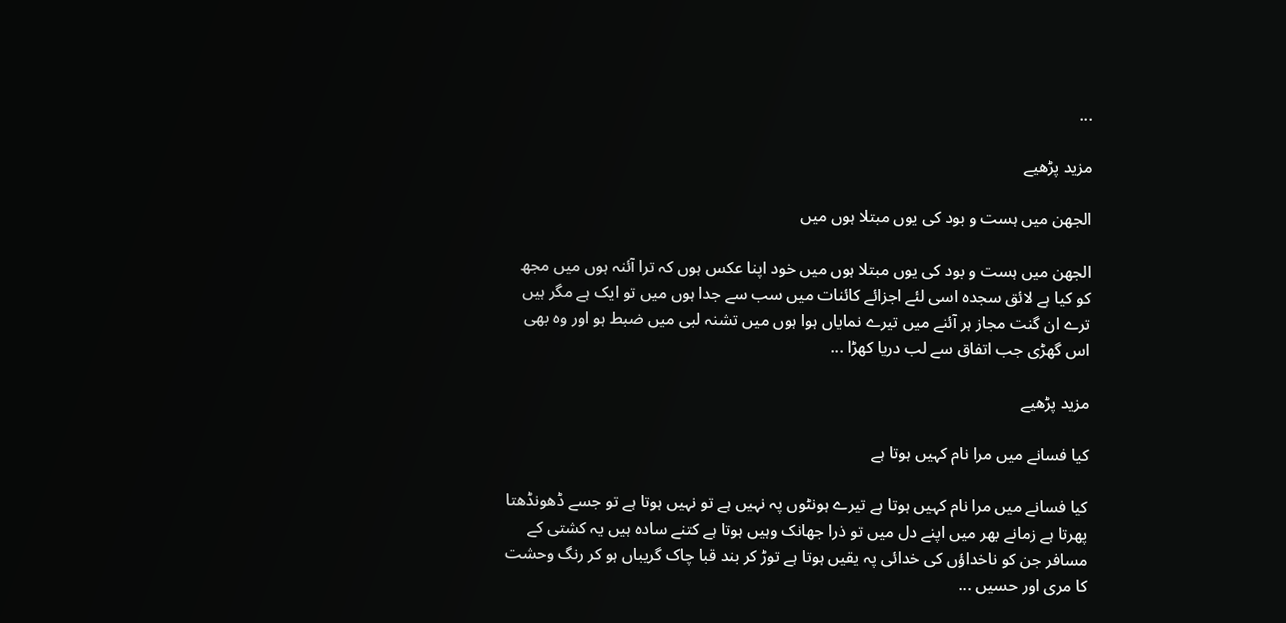...

مزید پڑھیے

الجھن میں ہست و بود کی یوں مبتلا ہوں میں

الجھن میں ہست و بود کی یوں مبتلا ہوں میں خود اپنا عکس ہوں کہ ترا آئنہ ہوں میں مجھ کو کیا ہے لائق سجدہ اسی لئے اجزائے کائنات میں سب سے جدا ہوں میں تو ایک ہے مگر ہیں ترے ان گنت مجاز ہر آئنے میں تیرے نمایاں ہوا ہوں میں تشنہ لبی میں ضبط ہو اور وہ بھی اس گھڑی جب اتفاق سے لب دریا کھڑا ...

مزید پڑھیے

کیا فسانے میں مرا نام کہیں ہوتا ہے

کیا فسانے میں مرا نام کہیں ہوتا ہے تیرے ہونٹوں پہ نہیں ہے تو نہیں ہوتا ہے تو جسے ڈھونڈھتا پھرتا ہے زمانے بھر میں اپنے دل میں تو ذرا جھانک وہیں ہوتا ہے کتنے سادہ ہیں یہ کشتی کے مسافر جن کو ناخداؤں کی خدائی پہ یقیں ہوتا ہے توڑ کر بند قبا چاک گریباں ہو کر رنگ وحشت کا مری اور حسیں ...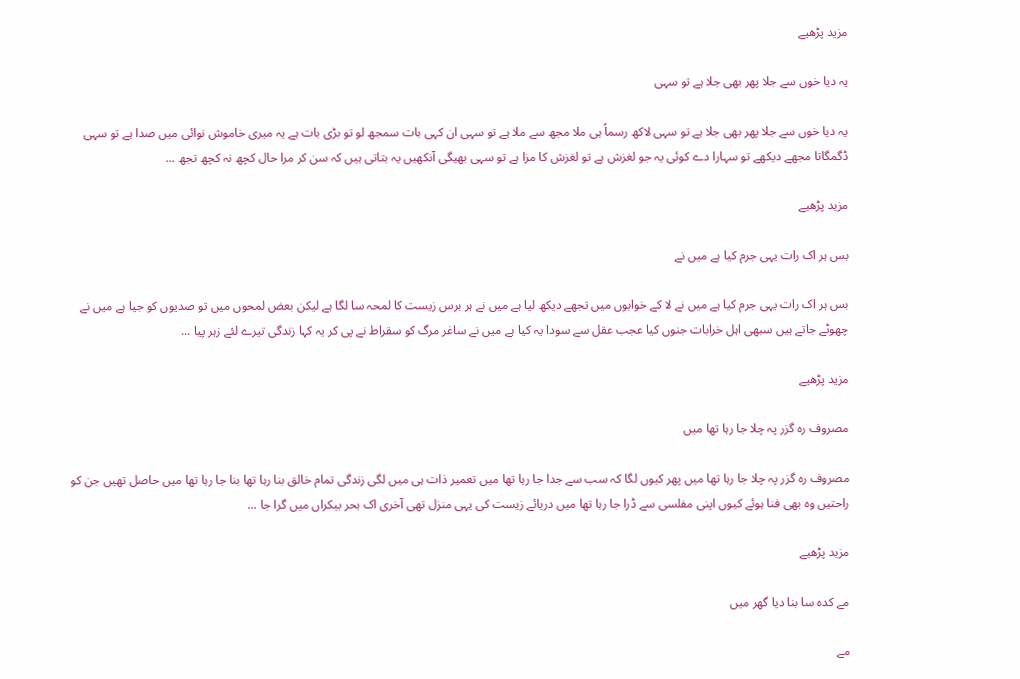مزید پڑھیے

یہ دیا خوں سے جلا پھر بھی جلا ہے تو سہی

یہ دیا خوں سے جلا پھر بھی جلا ہے تو سہی لاکھ رسماً ہی ملا مجھ سے ملا ہے تو سہی ان کہی بات سمجھ لو تو بڑی بات ہے یہ میری خاموش نوائی میں صدا ہے تو سہی ڈگمگاتا مجھے دیکھے تو سہارا دے کوئی یہ جو لغزش ہے تو لغزش کا مزا ہے تو سہی بھیگی آنکھیں یہ بتاتی ہیں کہ سن کر مرا حال کچھ نہ کچھ تجھ ...

مزید پڑھیے

بس ہر اک رات یہی جرم کیا ہے میں نے

بس ہر اک رات یہی جرم کیا ہے میں نے لا کے خوابوں میں تجھے دیکھ لیا ہے میں نے ہر برس زیست کا لمحہ سا لگا ہے لیکن بعض لمحوں میں تو صدیوں کو جیا ہے میں نے چھوٹے جاتے ہیں سبھی اہل خرابات جنوں کیا عجب عقل سے سودا یہ کیا ہے میں نے ساغر مرگ کو سقراط نے پی کر یہ کہا زندگی تیرے لئے زہر پیا ...

مزید پڑھیے

مصروف رہ گزر پہ چلا جا رہا تھا میں

مصروف رہ گزر پہ چلا جا رہا تھا میں پھر کیوں لگا کہ سب سے جدا جا رہا تھا میں تعمیر ذات ہی میں لگی زندگی تمام خالق بنا رہا تھا بنا جا رہا تھا میں حاصل تھیں جن کو راحتیں وہ بھی فنا ہوئے کیوں اپنی مفلسی سے ڈرا جا رہا تھا میں دریائے زیست کی یہی منزل تھی آخری اک بحر بیکراں میں گرا جا ...

مزید پڑھیے

مے کدہ سا بنا دیا گھر میں

مے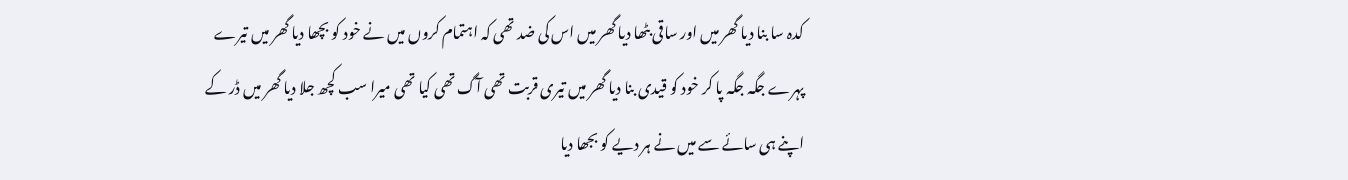کدہ سا بنا دیا گھر میں اور ساقی بٹھا دیا گھر میں اس کی ضد تھی کہ اہتمام کروں میں نے خود کو بچھا دیا گھر میں تیرے پہرے جگہ جگہ پا کر خود کو قیدی بنا دیا گھر میں تیری قربت تھی آگ تھی کیا تھی میرا سب کچھ جلا دیا گھر میں ڈر کے اپنے ہی سائے سے میں نے ہر دیے کو بجھا دیا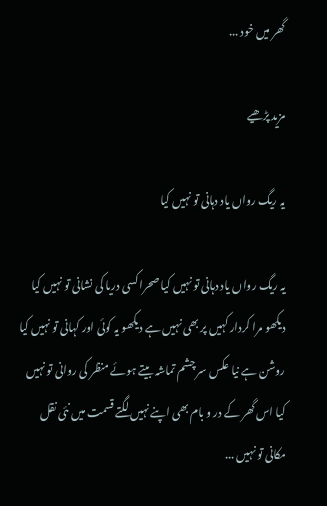گھر میں خود ...

مزید پڑھیے

یہ ریگ رواں یاد دہانی تو نہیں کیا

یہ ریگ رواں یاد دہانی تو نہیں کیا صحرا کسی دریا کی نشانی تو نہیں کیا دیکھو مرا کردار کہیں پر بھی نہیں ہے دیکھو یہ کوئی اور کہانی تو نہیں کیا روشن ہے نیا عکس سر چشم تماشہ بیتے ہوئے منظر کی روانی تو نہیں کیا اس گھر کے در و بام بھی اپنے نہیں لگتے قسمت میں نئی نقل مکانی تو نہیں ...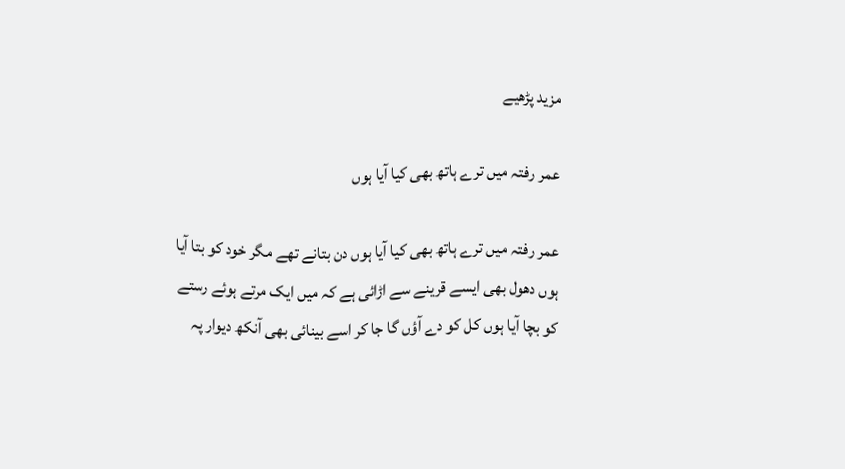مزید پڑھیے

عمر رفتہ میں ترے ہاتھ بھی کیا آیا ہوں

عمر رفتہ میں ترے ہاتھ بھی کیا آیا ہوں دن بتانے تھے مگر خود کو بتا آیا ہوں دھول بھی ایسے قرینے سے اڑائی ہے کہ میں ایک مرتے ہوئے رستے کو بچا آیا ہوں کل کو دے آؤں گا جا کر اسے بینائی بھی آنکھ دیوار پہ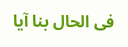فی الحال بنا آیا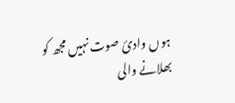ہوں وادئ صوت نہیں مجھ کو بھلانے والی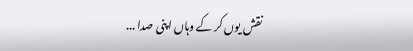نقش یوں کر کے وہاں اپنی صدا ...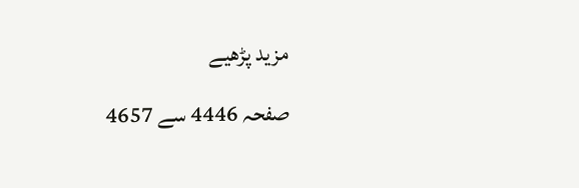مزید پڑھیے
صفحہ 4446 سے 4657